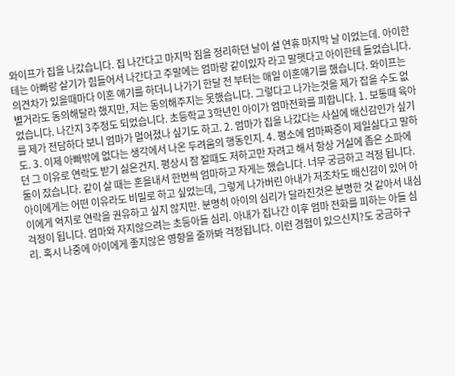와이프가 집을 나갔습니다. 집 나간다고 마지막 짐을 정리하던 날이 설 연휴 마지막 날 이었는데. 아이한테는 아빠랑 살기가 힘들어서 나간다고 주말에는 엄마랑 같이있자 라고 말햇다고 아이한테 들었습니다. 의견차가 있을때마다 이혼 얘기를 하더니 나가기 한달 전 부터는 매일 이혼얘기를 했습니다. 와이프는 별거라도 동의해달라 했지만, 저는 동의해주지는 못했습니다. 그렇다고 나가는것을 제가 잡을 수도 없었습니다. 나간지 3주정도 되었습니다. 초등학교 3학년인 아이가 엄마전화를 피합니다. 1. 보통때 육아를 제가 전담하다 보니 엄마가 멀어졌나 싶기도 하고. 2. 엄마가 집을 나갔다는 사실에 배신감인가 싶기도. 3. 이제 아빠밖에 없다는 생각에서 나온 두려움의 행동인지. 4. 평소에 엄마짜증이 제일싫다고 말하던 그 이유로 연락도 받기 싫은건지. 평상시 잠 잘때도 저하고만 자려고 해서 항상 거실에 좁은 소파에 둘이 잤습니다. 같이 살 때는 혼을내서 한번씩 엄마하고 자게는 했습니다. 너무 궁금하고 걱정 됩니다. 아이에게는 어떤 이유라도 비밀로 하고 싶었는데, 그렇게 나가버린 아내가 저조차도 배신감이 있어 아이에게 억지로 연락을 권유하고 싶지 않지만. 분명히 아이의 심리가 달라진것은 분명한 것 같아서 내심 걱정이 됩니다. 엄마와 자지않으려는 초등아들 심리. 아내가 집나간 이후 엄마 전화를 피하는 아들 심리. 혹시 나중에 아이에게 좋지않은 영향을 줄까봐 걱정됩니다. 이런 경험이 있으신지?도 궁금하구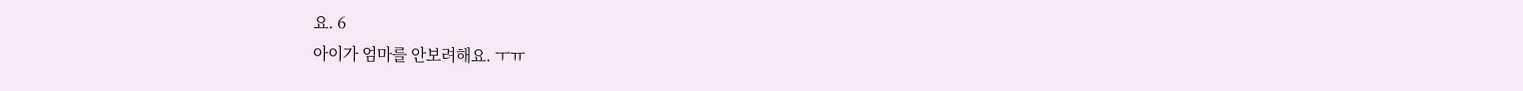요. 6
아이가 엄마를 안보려해요. ㅜㅠ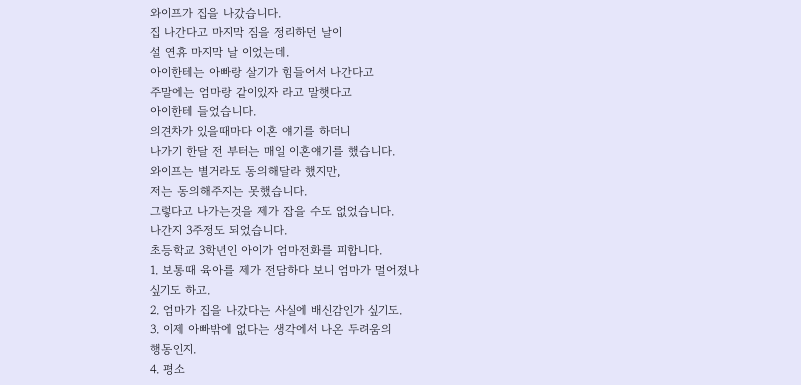와이프가 집을 나갔습니다.
집 나간다고 마지막 짐을 정리하던 날이
설 연휴 마지막 날 이었는데.
아이한테는 아빠랑 살기가 힘들어서 나간다고
주말에는 엄마랑 같이있자 라고 말햇다고
아이한테 들었습니다.
의견차가 있을때마다 이혼 얘기를 하더니
나가기 한달 전 부터는 매일 이혼얘기를 했습니다.
와이프는 별거라도 동의해달라 했지만,
저는 동의해주지는 못했습니다.
그렇다고 나가는것을 제가 잡을 수도 없었습니다.
나간지 3주정도 되었습니다.
초등학교 3학년인 아이가 엄마전화를 피합니다.
1. 보통때 육아를 제가 전담하다 보니 엄마가 멀어졌나
싶기도 하고.
2. 엄마가 집을 나갔다는 사실에 배신감인가 싶기도.
3. 이제 아빠밖에 없다는 생각에서 나온 두려움의
행동인지.
4. 평소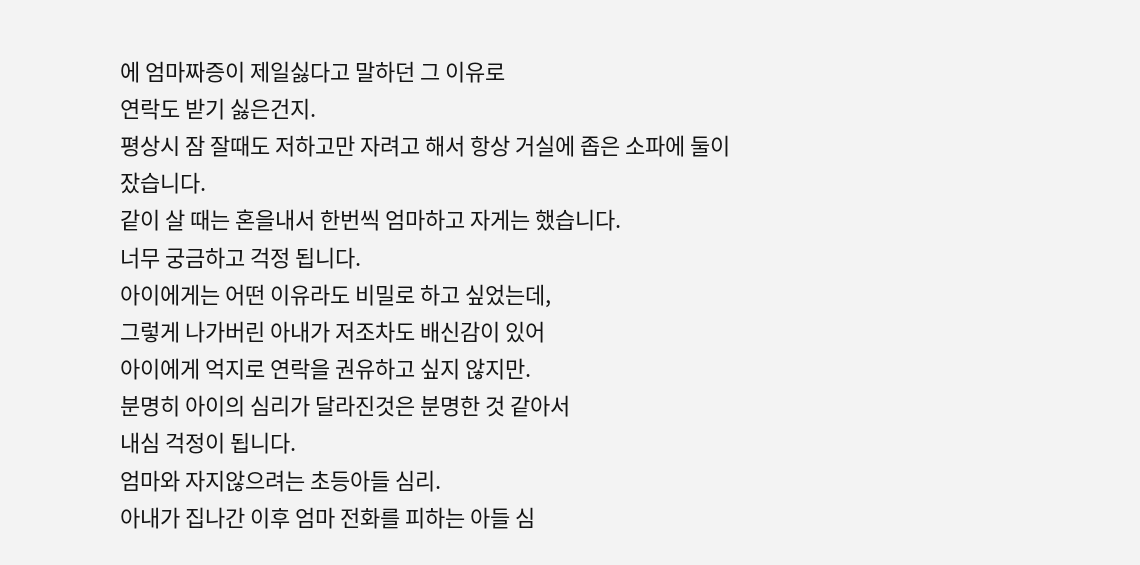에 엄마짜증이 제일싫다고 말하던 그 이유로
연락도 받기 싫은건지.
평상시 잠 잘때도 저하고만 자려고 해서 항상 거실에 좁은 소파에 둘이 잤습니다.
같이 살 때는 혼을내서 한번씩 엄마하고 자게는 했습니다.
너무 궁금하고 걱정 됩니다.
아이에게는 어떤 이유라도 비밀로 하고 싶었는데,
그렇게 나가버린 아내가 저조차도 배신감이 있어
아이에게 억지로 연락을 권유하고 싶지 않지만.
분명히 아이의 심리가 달라진것은 분명한 것 같아서
내심 걱정이 됩니다.
엄마와 자지않으려는 초등아들 심리.
아내가 집나간 이후 엄마 전화를 피하는 아들 심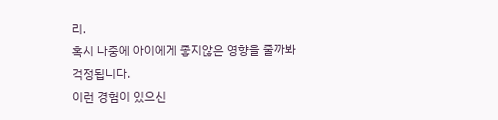리.
혹시 나중에 아이에게 좋지않은 영향을 줄까봐
걱정됩니다.
이런 경험이 있으신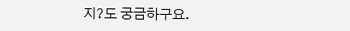지?도 궁금하구요.